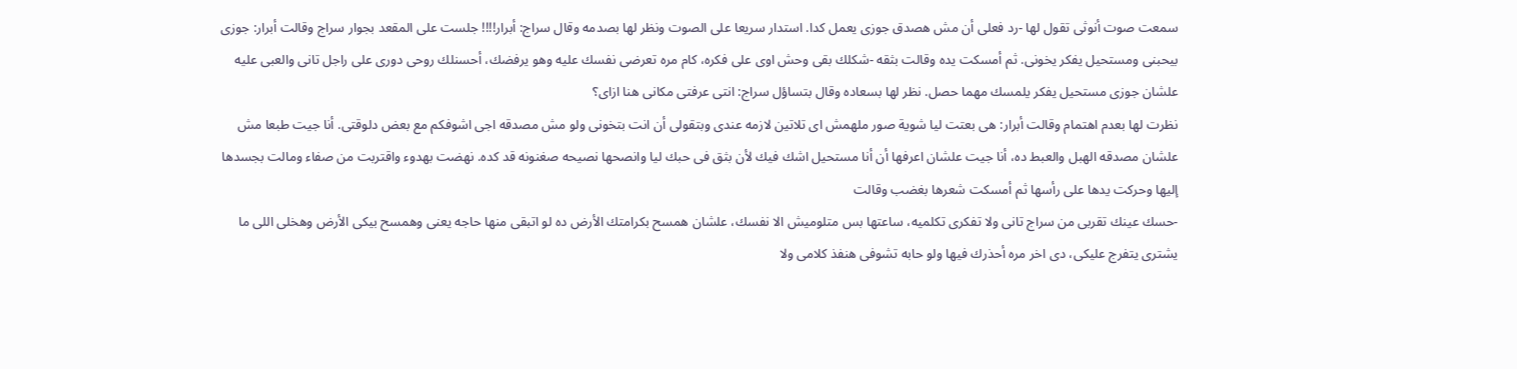سمعت صوت أنوثى تقول لها -رد فعلى أن مش هصدق جوزى يعمل كدا. استدار سريعا على الصوت ونظر لها بصدمه وقال سراج: أبرار!!!! جلست على المقعد بجوار سراج وقالت أبرار: جوزى بيحبنى ومستحيل يفكر يخونى. ثم أمسكت يده وقالت بثقه -شكلك بقى وحش اوى على فكره، كام مره تعرضى نفسك عليه وهو يرفضك، أحسنلك روحى دورى على راجل تانى والعبى عليه علشان جوزى مستحيل يفكر يلمسك مهما حصل. نظر لها بسعاده وقال بتساؤل سراج: انتى عرفتى مكانى هنا ازاى؟
نظرت لها بعدم اهتمام وقالت أبرار: هى بعتت ليا شوية صور ملهمش اى تلاتين لازمه عندى وبتقولى أن انت بتخونى ولو مش مصدقه اجى اشوفكم مع بعض دلوقتى. أنا جيت طبعا مش علشان مصدقه الهبل والعبط ده، أنا جيت علشان اعرفها أن أنا مستحيل اشك فيك لأن بثق فى حبك ليا وانصحها نصيحه صغنونه قد كده. نهضت بهدوء واقتربت من صفاء ومالت بجسدها إليها وحركت يدها على رأسها ثم أمسكت شعرها بغضب وقالت
-حسك عينك تقربى من سراج تانى ولا تفكرى تكلميه، ساعتها بس متلوميش الا نفسك، علشان همسح بكرامتك الأرض ده لو اتبقى منها حاجه يعنى وهمسح بيكى الأرض وهخلى اللى ما يشترى يتفرج عليكى، دى اخر مره أحذرك فيها ولو حابه تشوفى هنفذ كلامى ولا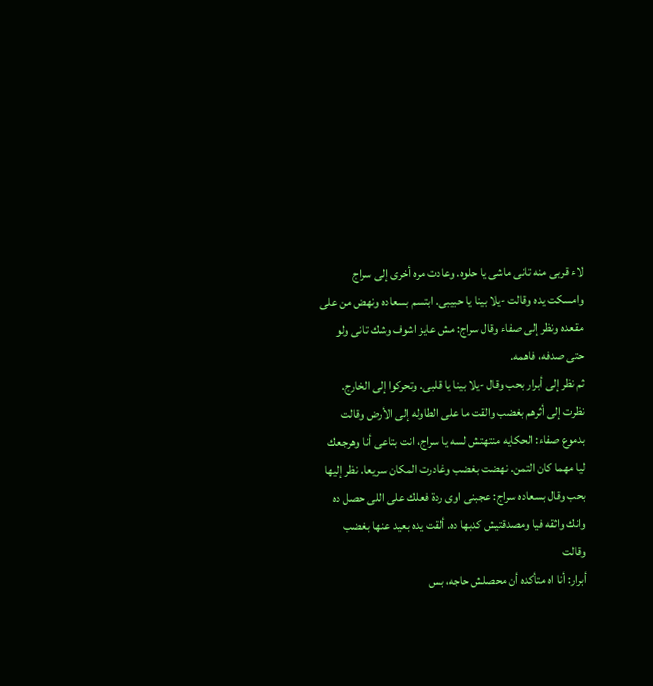لاء قربى منه تانى ماشى يا حلوه. وعادت مره أخرى إلى سراج وامسكت يده وقالت -يلا بينا يا حبيبى. ابتسم بسعاده ونهض من على مقعده ونظر إلى صفاء وقال سراج: مش عايز اشوف وشك تانى ولو حتى صدفه، فاهمه.
ثم نظر إلى أبرار بحب وقال -يلا بينا يا قلبى. وتحركوا إلى الخارج. نظرت إلى أثرهم بغضب والقت ما على الطاوله إلى الأرض وقالت بدموع صفاء: الحكايه منتهتش لسه يا سراج، انت بتاعى أنا وهرجعك ليا مهما كان التمن. نهضت بغضب وغادرت المكان سريعا. نظر إليها بحب وقال بسعاده سراج: عجبنى اوى ردة فعلك على اللى حصل ده وانك واثقه فيا ومصدقتيش كدبها ده. ألقت يده بعيد عنها بغضب وقالت
أبرار: أنا اه متأكده أن محصلش حاجه، بس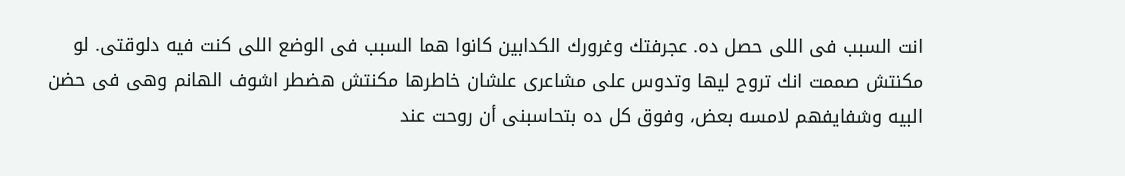انت السبب فى اللى حصل ده. عجرفتك وغرورك الكدابين كانوا هما السبب فى الوضع اللى كنت فيه دلوقتى. لو مكنتش صممت انك تروح ليها وتدوس على مشاعرى علشان خاطرها مكنتش هضطر اشوف الهانم وهى فى حضن البيه وشفايفهم لامسه بعض، وفوق كل ده بتحاسبنى أن روحت عند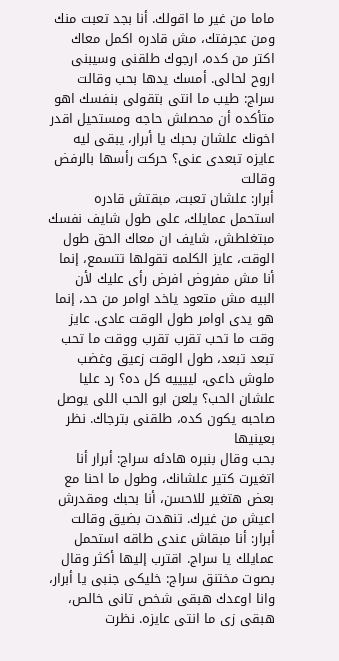ماما من غير ما اقولك. أنا بجد تعبت منك ومن عجرفتك، مش قادره اكمل معاك اكتر من كده، ارجوك طلقنى وسيبنى اروح لحالى. أمسك يدها بحب وقالت
سراج: طيب ما انتى بتقولى بنفسك اهو متأكده أن محصلش حاجه ومستحيل اقدر اخونك علشان بحبك يا أبرار، يبقى ليه عايزه تبعدى عنى؟ حركت رأسها بالرفض وقالت
أبرار: علشان تعبت، مبقتش قادره استحمل عمايلك، على طول شايف نفسك مبتغلطش، شايف ان معاك الحق طول الوقت، عايز الكلمه تقولها تتسمع، إنما أنا مش مفروض افرض رأى عليك لأن البيه مش متعود ياخد اوامر من حد، إنما هو يدى اوامر طول الوقت عادى. عايز وقت ما تحب تقرب تقرب ووقت ما تحب تبعد تبعد، طول الوقت زعيق وغضب ملوش داعى، لييييه كل ده؟ رد عليا علشان الحب؟ يلعن ابو الحب اللى يوصل صاحبه يكون كده، طلقنى بترجاك. نظر بعينيها
بحب وقال بنبره هادئه سراج: أبرار أنا اتغيرت كتير علشانك، وطول ما احنا مع بعض هتغير للاحسن، أنا بحبك ومقدرش اعيش من غيرك. تنهدت بضيق وقالت أبرار: أنا مبقاش عندى طاقه استحمل عمايلك يا سراج. اقترب إليها أكثر وقال بصوت مختنق سراج: خليكى جنبى يا أبرار، وانا اوعدك هبقى شخص تانى خالص، هبقى زى ما انتى عايزه. نظرت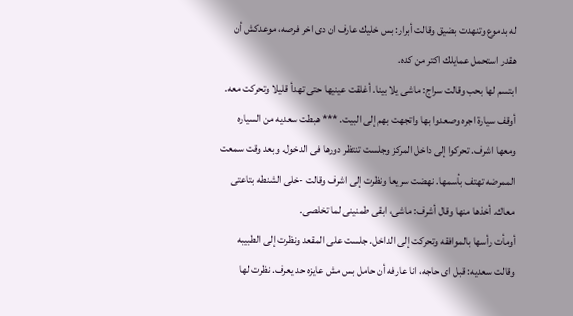له بدموع وتنهدت بضيق وقالت أبرار: بس خليك عارف ان دى اخر فرصه، موعدكش أن هقدر استحمل عمايلك اكتر من كده.
ابتسم لها بحب وقالت سراج: ماشى يلا بينا. أغلقت عينيها حتى تهدأ قليلا وتحركت معه. أوقف سيارة اجره وصعدوا بها واتجهت بهم إلى البيت. *** هبطت سعديه من السياره ومعها اشرف. تحركوا إلى داخل المركز وجلست تنتظر دورها فى الدخول. وبعد وقت سمعت الممرضه تهتف بأسمها. نهضت سريعا ونظرت إلى اشرف وقالت -خلى الشنطه بتاعتى معاك. أخذها منها وقال أشرف: ماشى، ابقى طمنينى لما تخلصى.
أومأت رأسها بالموافقه وتحركت إلى الداخل. جلست على المقعد ونظرت إلى الطبيبه وقالت سعديه: قبل اى حاجه، انا عارفه أن حامل بس مش عايزه حد يعرف. نظرت لها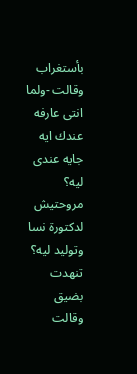بأستغراب وقالت -ولما انتى عارفه عندك ايه جايه عندى ليه؟ مروحتيش لدكتورة نسا وتوليد ليه؟ تنهدت بضيق وقالت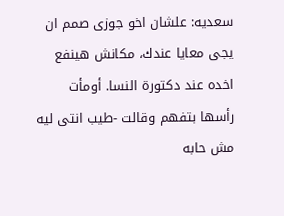سعديه: علشان اخو جوزى صمم ان يجى معايا عندك، مكانش هينفع اخده عند دكتورة النسا. أومأت رأسها بتفهم وقالت -طيب انتى ليه مش حابه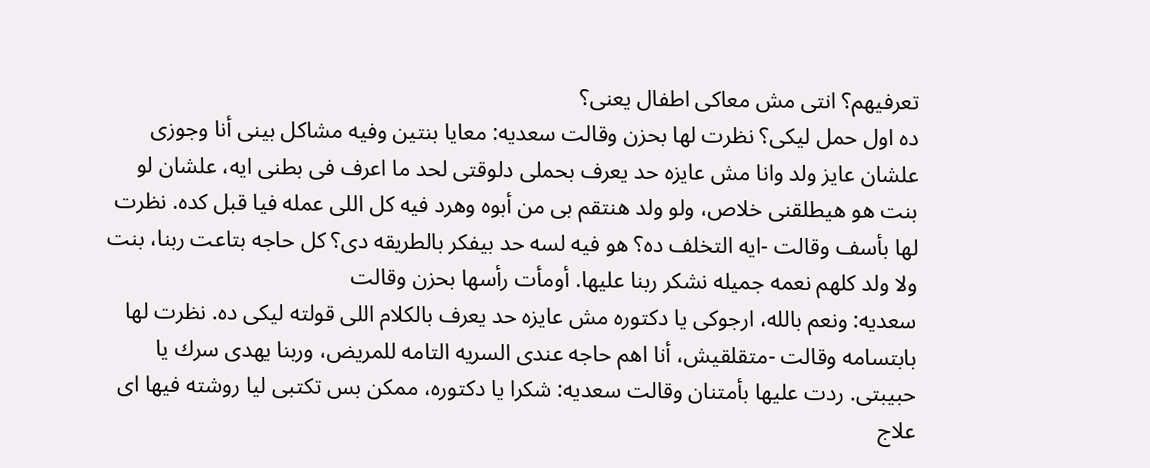تعرفيهم؟ انتى مش معاكى اطفال يعنى؟
ده اول حمل ليكى؟ نظرت لها بحزن وقالت سعديه: معايا بنتين وفيه مشاكل بينى أنا وجوزى علشان عايز ولد وانا مش عايزه حد يعرف بحملى دلوقتى لحد ما اعرف فى بطنى ايه، علشان لو بنت هو هيطلقنى خلاص، ولو ولد هنتقم بى من أبوه وهرد فيه كل اللى عمله فيا قبل كده. نظرت لها بأسف وقالت -ايه التخلف ده؟ هو فيه لسه حد بيفكر بالطريقه دى؟ كل حاجه بتاعت ربنا، بنت ولا ولد كلهم نعمه جميله نشكر ربنا عليها. أومأت رأسها بحزن وقالت
سعديه: ونعم بالله، ارجوكى يا دكتوره مش عايزه حد يعرف بالكلام اللى قولته ليكى ده. نظرت لها بابتسامه وقالت -متقلقيش، أنا اهم حاجه عندى السريه التامه للمريض، وربنا يهدى سرك يا حبيبتى. ردت عليها بأمتنان وقالت سعديه: شكرا يا دكتوره، ممكن بس تكتبى ليا روشته فيها اى علاج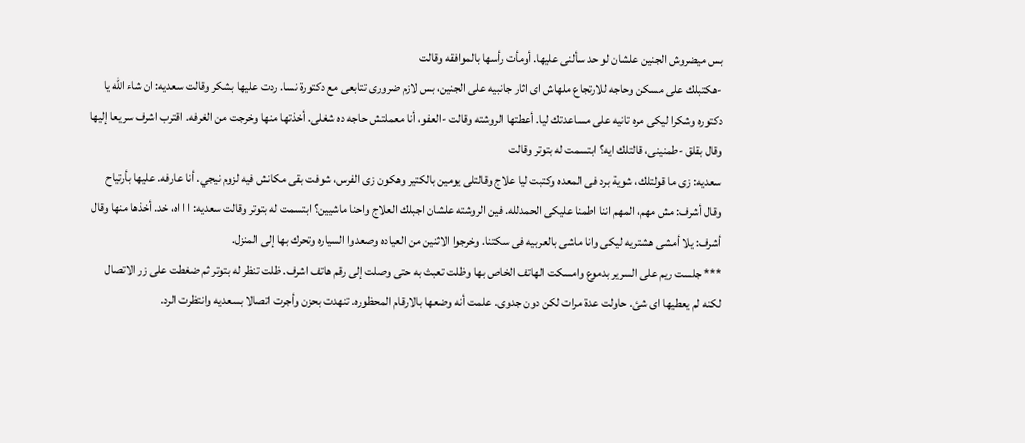بس ميضروش الجنين علشان لو حد سألنى عليها. أومأت رأسها بالموافقه وقالت
-هكتبلك على مسكن وحاجه للارتجاع ملهاش اى اثار جانبيه على الجنين، بس لازم ضرورى تتابعى مع دكتورة نسا. ردت عليها بشكر وقالت سعديه: ان شاء الله يا دكتوره وشكرا ليكى مره تانيه على مساعدتك ليا. أعطتها الروشته وقالت -العفو، أنا معملتش حاجه ده شغلى. أخذتها منها وخرجت من الغرفه. اقترب اشرف سريعا إليها وقال بقلق -طمنينى، قالتلك ايه؟ ابتسمت له بتوتر وقالت
سعديه: زى ما قولتلك، شوية برد فى المعده وكتبت ليا علاج وقالتلى يومين بالكتير وهكون زى الفرس، شوفت بقى مكانش فيه لزوم نيجي. أنا عارفه. عليها بأرتياح وقال أشرف: مش مهم، المهم اننا اطمنا عليكى الحمدلله. فين الروشته علشان اجبلك العلاج واحنا ماشيين؟ ابتسمت له بتوتر وقالت سعديه: ا ا اه، خد. أخذها منها وقال أشرف: يلا أمشى هشتريه ليكى وانا ماشى بالعربيه فى سكتنا. وخرجوا الاثنين من العياده وصعدوا السياره وتحرك بها إلى المنزل.
*** جلست ريم على السرير بدموع وامسكت الهاتف الخاص بها وظلت تعبث به حتى وصلت إلى رقم هاتف اشرف. ظلت تنظر له بتوتر ثم ضغطت على زر الاتصال لكنه لم يعطيها اى شئ. حاولت عدة مرات لكن دون جدوى. علمت أنه وضعها بالارقام المحظوره. تنهدت بحزن وأجرت اتصالا بسعديه وانتظرت الرد.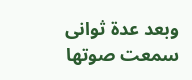وبعد عدة ثوانى سمعت صوتها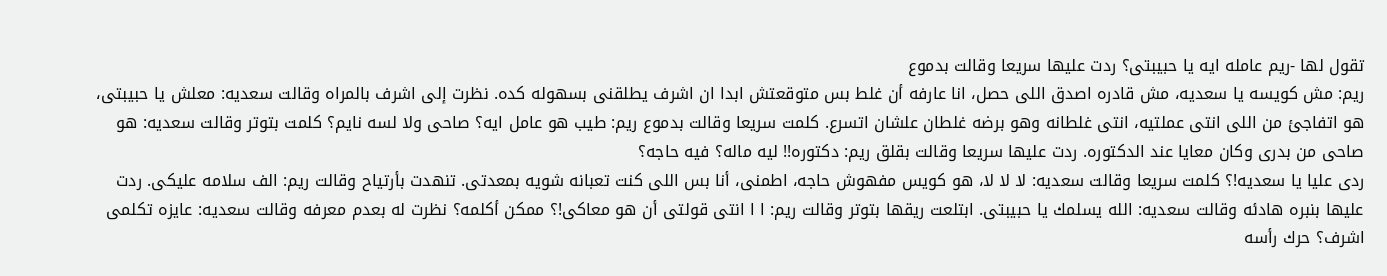تقول لها -ريم عامله ايه يا حبيبتى؟ ردت عليها سريعا وقالت بدموع
ريم: مش كويسه يا سعديه، مش قادره اصدق اللى حصل، انا عارفه أن غلط بس متوقعتش ابدا ان اشرف يطلقنى بسهوله كده. نظرت إلى اشرف بالمراه وقالت سعديه: معلش يا حبيبتى، هو اتفاجئ من اللى انتى عملتيه، انتى غلطانه وهو برضه غلطان علشان اتسرع. كلمت سريعا وقالت بدموع ريم: طيب هو عامل ايه؟ صاحى ولا لسه نايم؟ كلمت بتوتر وقالت سعديه: هو صاحى من بدرى وكان معايا عند الدكتوره. ردت عليها سريعا وقالت بقلق ريم: دكتوره!! ليه ماله؟ فيه حاجه؟
ردى عليا يا سعديه!؟ كلمت سريعا وقالت سعديه: لا لا لا، هو كويس مفهوش حاجه، اطمنى، أنا بس اللى كنت تعبانه شويه بمعدتى. تنهدت بأرتياح وقالت ريم: الف سلامه عليكى. ردت عليها بنبره هادئه وقالت سعديه: الله يسلمك يا حبيبتى. ابتلعت ريقها بتوتر وقالت ريم: ا ا انتى قولتى أن هو معاكى!؟ ممكن أكلمه؟ نظرت له بعدم معرفه وقالت سعديه: عايزه تكلمى اشرف؟ حرك رأسه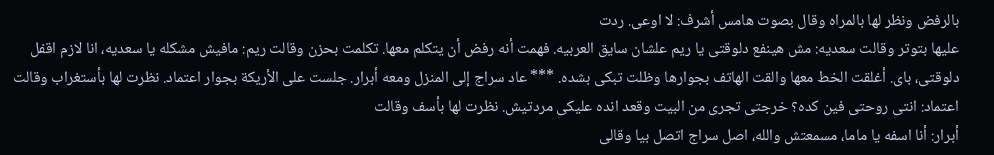بالرفض ونظر لها بالمراه وقال بصوت هامس أشرف: لا اوعى. ردت
عليها بتوتر وقالت سعديه: مش هينفع دلوقتى يا ريم علشان سايق العربيه. فهمت أنه رفض أن يتكلم معها. تكلمت بحزن وقالت ريم: مافيش مشكله يا سعديه، انا لازم اقفل دلوقتى، باى. أغلقت الخط معها والقت الهاتف بجوارها وظلت تبكى بشده. *** عاد سراج إلى المنزل ومعه أبرار. جلست على الأريكة بجوار اعتماد. نظرت لها بأستغراب وقالت اعتماد: انتى روحتى فين كده؟ خرجتى تجرى من البيت وقعد انده عليكى مردتيش. نظرت لها بأسف وقالت
أبرار: أنا اسفه يا ماما، مسمعتش والله، اصل سراج اتصل بيا وقالى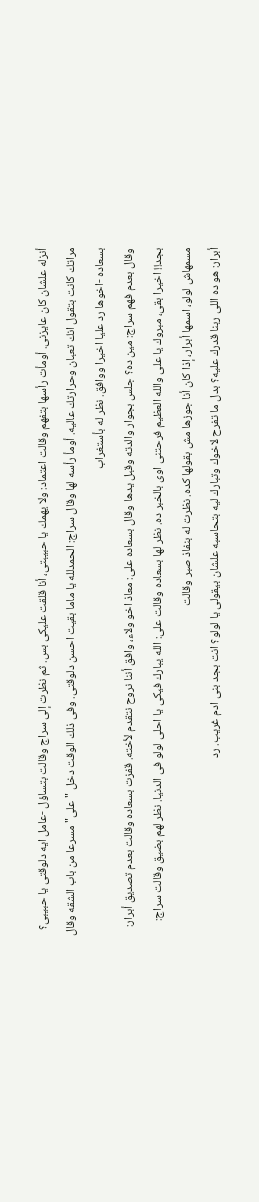أنزله علشان كان عايزنى. أومأت رأسها بتفهم وقالت اعتماد: ولا يهمك يا حبيبتى، أنا قلقت عليكى بس. ثم نظرت إلى سراج وقالت بتساؤل -عامل ايه دلوقتى يا حبيبى؟ مراتك كانت بتقول انك تعبان وحرارتك عاليه. أومأ رأسه لها وقال سراج: الحمدلله يا ماما بقيت احسن دلوقتى. وفى ذلك الوقت دخل "على" مسرعا من باب الشقه وقال بسعاده -اخوها رد عليا اخيرا ووافق. نظر له بأستغراب
وقال بعدم فهم سراج: مين ده؟ جلس بجوار والدته وقبل يدها وقال بسعاده على: معاذ اخو ولاء، وافق أننا نروح نتقدم لأخته. قفزت بسعاده وقالت بعدم تصديق أبرار: بجد!! اخيرا بقى، مبروك يا على والله العظيم فرحتنى اوى بالخبر ده. نظر لها بسعاده وقالت على: الله يبارك فيكى يا احلى لولو فى الدنيا. نظر لهم بضيق وقالت سراج: مسمهاش لولو، اسمها أبرار، إذا كان أنا جوزها مش بقولها كده. نظرت له بنفاذ صبر وقالت
أبرار: هو ده اللى ربنا قدرك عليه؟ بدل ما تفرح لاخوك وتبارك ليه بتحاسبه علشان بيقولى يا لولو؟ انت بجد بنى ادم غريب. رد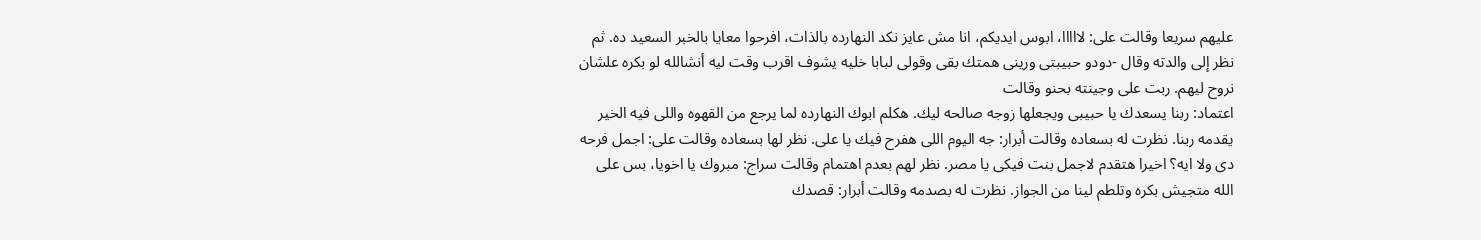عليهم سريعا وقالت على: لااااا، ابوس ايديكم، انا مش عايز نكد النهارده بالذات، افرحوا معايا بالخبر السعيد ده. ثم نظر إلى والدته وقال -دودو حبيبتى ورينى همتك بقى وقولى لبابا خليه يشوف اقرب وقت ليه أنشالله لو بكره علشان نروح ليهم. ربت على وجينته بحنو وقالت
اعتماد: ربنا يسعدك يا حبيبى ويجعلها زوجه صالحه ليك. هكلم ابوك النهارده لما يرجع من القهوه واللى فيه الخير يقدمه ربنا. نظرت له بسعاده وقالت أبرار: جه اليوم اللى هفرح فيك يا على. نظر لها بسعاده وقالت على: اجمل فرحه دى ولا ايه؟ اخيرا هتقدم لاجمل بنت فيكى يا مصر. نظر لهم بعدم اهتمام وقالت سراج: مبروك يا اخويا، بس على الله متجيش بكره وتلطم لينا من الجواز. نظرت له بصدمه وقالت أبرار: قصدك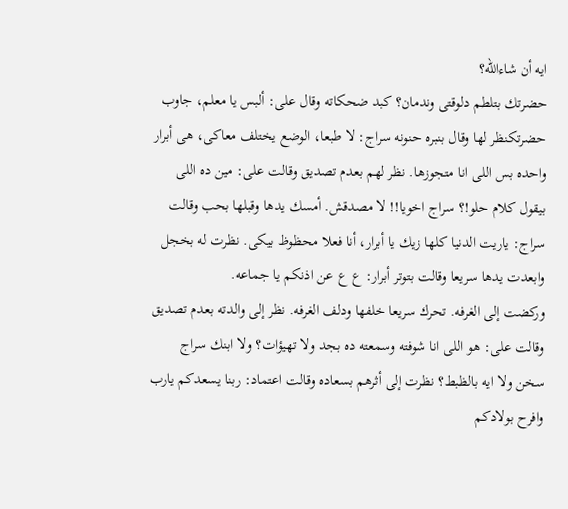ايه أن شاءالله؟
حضرتك بتلطم دلوقتى وندمان؟ كبد ضحكاته وقال على: ألبس يا معلم، جاوب حضرتكنظر لها وقال بنبره حنونه سراج: لا طبعا، الوضع يختلف معاكى، هى أبرار واحده بس اللى انا متجوزها. نظر لهم بعدم تصديق وقالت على: مين ده اللى بيقول كلام حلو!؟ سراج اخويا!! لا مصدقش. أمسك يدها وقبلها بحب وقالت سراج: ياريت الدنيا كلها زيك يا أبرار، أنا فعلا محظوظ بيكى. نظرت له بخجل وابعدت يدها سريعا وقالت بتوتر أبرار: ع ع عن اذنكم يا جماعه.
وركضت إلى الغرفه. تحرك سريعا خلفها ودلف الغرفه. نظر إلى والدته بعدم تصديق وقالت على: هو اللى انا شوفته وسمعته ده بجد ولا تهيؤات؟ ولا ابنك سراج سخن ولا ايه بالظبط؟ نظرت إلى أثرهم بسعاده وقالت اعتماد: ربنا يسعدكم يارب وافرح بولادكم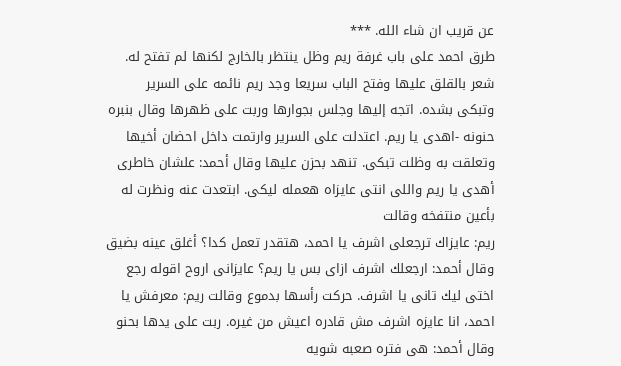عن قريب ان شاء الله. ***
طرق احمد على باب غرفة ريم وظل ينتظر بالخارج لكنها لم تفتح له. شعر بالقلق عليها وفتح الباب سريعا وجد ريم نائمه على السرير وتبكى بشده. اتجه إليها وجلس بجوارها وربت على ظهرها وقال بنبره حنونه -اهدى يا ريم. اعتدلت على السرير وارتمت داخل احضان أخيها وتعلقت به وظلت تبكى. تنهد بحزن عليها وقال أحمد: علشان خاطرى أهدى يا ريم واللى انتى عايزاه هعمله ليكى. ابتعدت عنه ونظرت له بأعين منتفخه وقالت
ريم: عايزاك ترجعلى اشرف يا احمد، هتقدر تعمل كدا؟ أغلق عينه بضيق وقال أحمد: ارجعلك اشرف ازاى بس يا ريم؟ عايزانى اروح اقوله رجع اختى ليك تانى يا اشرف. حركت رأسها بدموع وقالت ريم: معرفش يا احمد، انا عايزه اشرف مش قادره اعيش من غيره. ربت على يدها بحنو وقال أحمد: هى فتره صعبه شويه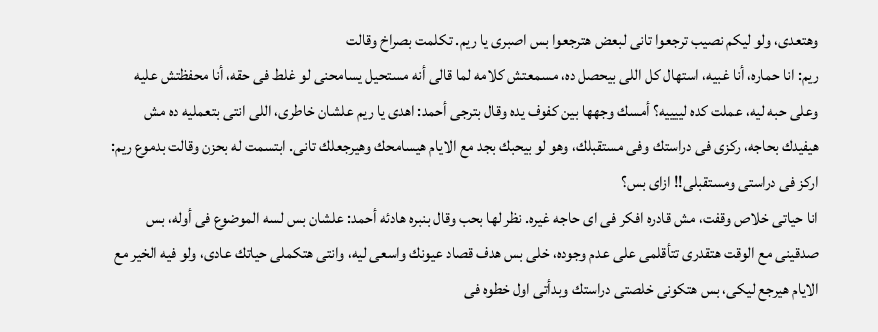وهتعدى، ولو ليكم نصيب ترجعوا تانى لبعض هترجعوا بس اصبرى يا ريم. تكلمت بصراخ وقالت
ريم: انا حماره، أنا غبيه، استهال كل اللى بيحصل ده، مسمعتش كلامه لما قالى أنه مستحيل يسامحنى لو غلط فى حقه، أنا محفظتش عليه وعلى حبه ليه، عملت كده لييييه؟ أمسك وجهها بين كفوف يده وقال بترجى أحمد: اهدى يا ريم علشان خاطرى، اللى انتى بتعمليه ده مش هيفيدك بحاجه، ركزى فى دراستك وفى مستقبلك، وهو لو بيحبك بجد مع الايام هيسامحك وهيرجعلك تانى. ابتسمت له بحزن وقالت بدموع ريم: اركز فى دراستى ومستقبلى!! ازاى بس؟
انا حياتى خلاص وقفت، مش قادره افكر فى اى حاجه غيره. نظر لها بحب وقال بنبره هادئه أحمد: علشان بس لسه الموضوع فى أوله، بس صدقينى مع الوقت هتقدرى تتأقلمى على عدم وجوده، خلى بس هدف قصاد عيونك واسعى ليه، وانتى هتكملى حياتك عادى، ولو فيه الخير مع الايام هيرجع ليكى، بس هتكونى خلصتى دراستك وبدأتى اول خطوه فى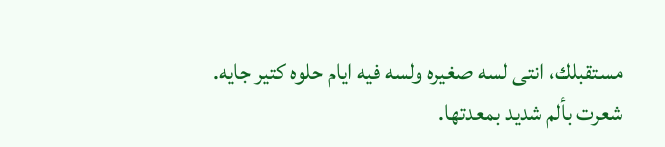مستقبلك، انتى لسه صغيره ولسه فيه ايام حلوه كتير جايه.
شعرت بألم شديد بمعدتها.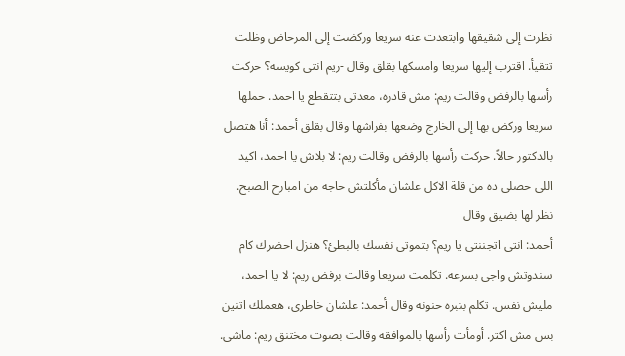نظرت إلى شقيقها وابتعدت عنه سريعا وركضت إلى المرحاض وظلت تتقيأ. اقترب إليها سريعا وامسكها بقلق وقال -ريم انتى كويسه؟ حركت رأسها بالرفض وقالت ريم: مش قادره، معدتى بتتقطع يا احمد. حملها سريعا وركض بها إلى الخارج وضعها بفراشها وقال بقلق أحمد: أنا هتصل بالدكتور حالاً. حركت رأسها بالرفض وقالت ريم: لا بلاش يا احمد، اكيد اللى حصلى ده من قلة الاكل علشان مأكلتش حاجه من امبارح الصبح. نظر لها بضيق وقال
أحمد: انتى اتجننتى يا ريم؟ بتموتى نفسك بالبطئ؟ هنزل احضرك كام سندوتش واجى بسرعه. تكلمت سريعا وقالت برفض ريم: لا يا احمد، مليش نفس. تكلم بنبره حنونه وقال أحمد: علشان خاطرى، هعملك اتنين بس مش اكتر. أومأت رأسها بالموافقه وقالت بصوت مختنق ريم: ماشى.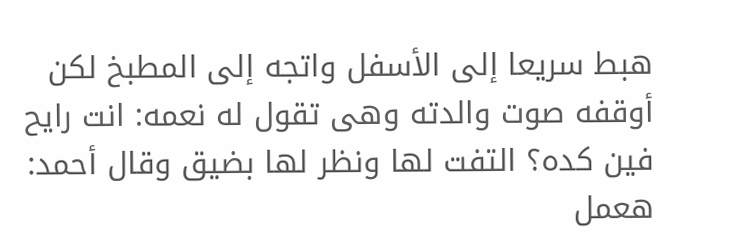هبط سريعا إلى الأسفل واتجه إلى المطبخ لكن أوقفه صوت والدته وهى تقول له نعمه: انت رايح فين كده؟ التفت لها ونظر لها بضيق وقال أحمد: هعمل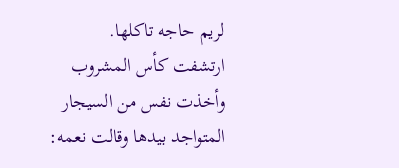لريم حاجه تاكلها.
ارتشفت كأس المشروب وأخذت نفس من السيجار المتواجد بيدها وقالت نعمه: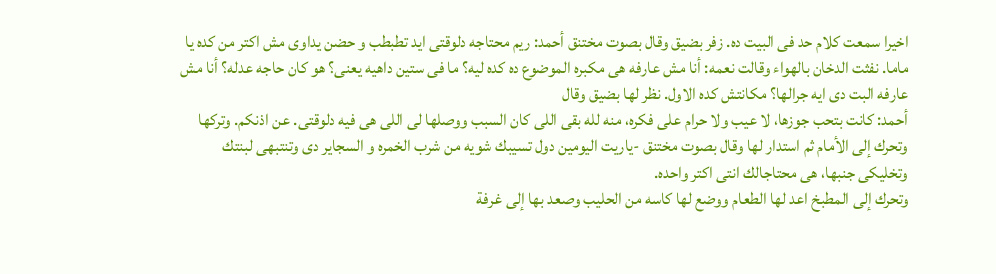اخيرا سمعت كلام حد فى البيت ده. زفر بضيق وقال بصوت مختنق أحمد: ريم محتاجه دلوقتى ايد تطبطب و حضن يداوى مش اكتر من كده يا ماما. نفثت الدخان بالهواء وقالت نعمه: أنا مش عارفه هى مكبره الموضوع ده كده ليه؟ ما فى ستين داهيه يعنى؟ هو كان حاجه عدله؟ أنا مش عارفه البت دى ايه جرالها؟ مكانتش كده الاول. نظر لها بضيق وقال
أحمد: كانت بتحب جوزها، لا عيب ولا حرام على فكره، منه لله بقى اللى كان السبب ووصلها لى اللى هى فيه دلوقتى. عن اذنكم. وتركها وتحرك إلى الأمام ثم استدار لها وقال بصوت مختنق -ياريت اليومين دول تسيبك شويه من شرب الخمره و السجاير دى وتنتبهى لبنتك وتخليكى جنبها، هى محتاجالك انتى اكتر واحده.
وتحرك إلى المطبخ اعد لها الطعام ووضع لها كاسه من الحليب وصعد بها إلى غرفة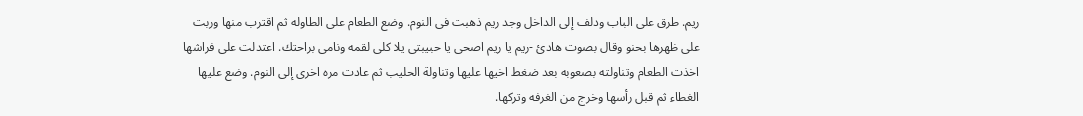ريم. طرق على الباب ودلف إلى الداخل وجد ريم ذهبت فى النوم. وضع الطعام على الطاوله ثم اقترب منها وربت على ظهرها بحنو وقال بصوت هادئ -ريم يا ريم اصحى يا حبيبتى يلا كلى لقمه ونامى براحتك. اعتدلت على فراشها اخذت الطعام وتناولته بصعوبه بعد ضغط اخيها عليها وتناولة الحليب ثم عادت مره اخرى إلى النوم. وضع عليها الغطاء ثم قبل رأسها وخرج من الغرفه وتركها.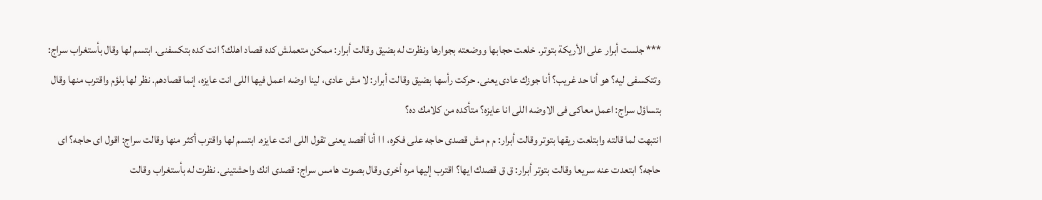*** جلست أبرار على الأريكة بتوتر. خلعت حجابها ووضعته بجوارها ونظرت له بضيق وقالت أبرار: ممكن متعملش كده قصاد اهلك؟ انت كده بتكسفنى. ابتسم لها وقال بأستغراب سراج: وتتكسفى ليه؟ هو أنا حد غريب؟ أنا جوزك عادى يعنى. حركت رأسها بضيق وقالت أبرار: لا مش عادى، لينا اوضه اعمل فيها اللى انت عايزه، إنما قصادهم. نظر لها بلؤم واقترب منها وقال بتساؤل سراج: اعمل معاكى فى الاوضه اللى انا عايزه؟ متأكده من كلامك ده؟
انتبهت لما قالته وابتلعت ريقها بتوتر وقالت أبرار: م م مش قصدى حاجه على فكره، ا ا أنا أقصد يعنى تقول اللى انت عايزه. ابتسم لها واقترب أكثر منها وقالت سراج: اقول اى حاجه؟ اى حاجه؟ ابتعدت عنه سريعا وقالت بتوتر أبرار: ق ق قصدك ايها؟ اقترب إليها مره أخرى وقال بصوت هامس سراج: قصدى انك واحشتينى. نظرت له بأستغراب وقالت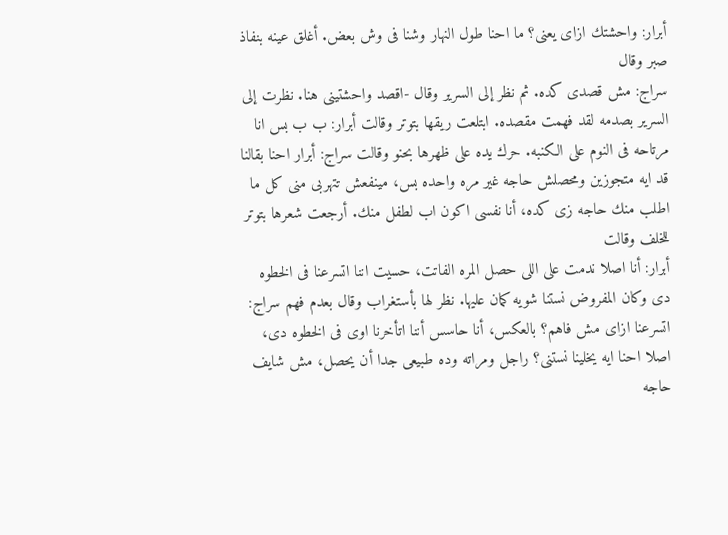أبرار: واحشتك ازاى يعنى؟ ما احنا طول النهار وشنا فى وش بعض. أغلق عينه بنفاذ صبر وقال
سراج: مش قصدى كده. ثم نظر إلى السرير وقال -اقصد واحشتينى هنا. نظرت إلى السرير بصدمه لقد فهمت مقصده. ابتلعت ريقها بتوتر وقالت أبرار: ب ب بس انا مرتاحه فى النوم على الكنبه. حرك يده على ظهرها بحنو وقالت سراج: أبرار احنا بقالنا قد ايه متجوزين ومحصلش حاجه غير مره واحده بس، مينفعش تتهربى منى كل ما اطلب منك حاجه زى كده، أنا نفسى اكون اب لطفل منك. أرجعت شعرها بتوتر للخلف وقالت
أبرار: أنا اصلا ندمت على اللى حصل المره الفاتت، حسيت اننا اتسرعنا فى الخطوه دى وكان المفروض نستنا شويه كمان عليها. نظر لها بأستغراب وقال بعدم فهم سراج: اتسرعنا ازاى مش فاهم؟ بالعكس، أنا حاسس أننا اتأخرنا اوى فى الخطوه دى، اصلا احنا ايه يخلينا نستنى؟ راجل ومراته وده طبيعى جدا أن يحصل، مش شايف حاجه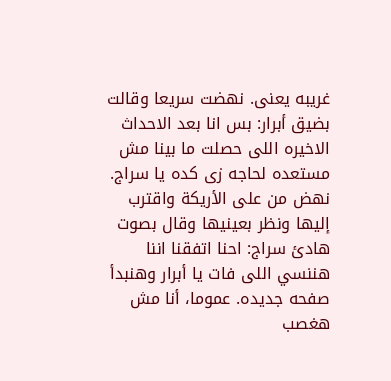غريبه يعنى. نهضت سريعا وقالت بضيق أبرار: بس انا بعد الاحداث الاخيره اللى حصلت ما بينا مش مستعده لحاجه زى كده يا سراج.
نهض من على الأريكة واقترب إليها ونظر بعينيها وقال بصوت هادئ سراج: احنا اتفقنا اننا هننسي اللى فات يا أبرار وهنبدأ صفحه جديده. عموما، أنا مش هغصب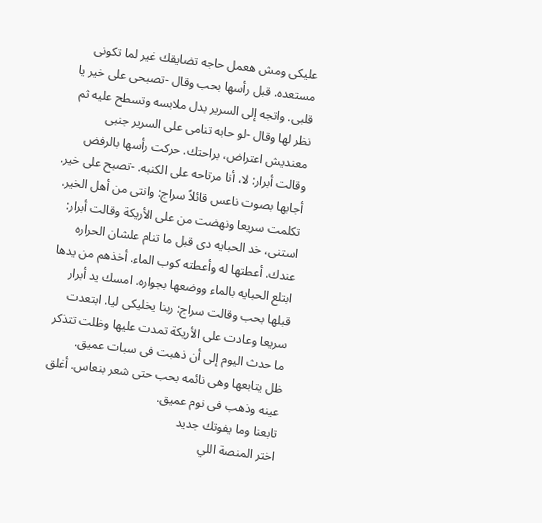عليكى ومش هعمل حاجه تضايقك غير لما تكونى مستعده. قبل رأسها بحب وقال -تصبحى على خير يا قلبى. واتجه إلى السرير بدل ملابسه وتسطح عليه ثم نظر لها وقال -لو حابه تنامى على السرير جنبى معنديش اعتراض، براحتك. حركت رأسها بالرفض وقالت أبرار: لا، أنا مرتاحه على الكنبه. -تصبح على خير.
أجابها بصوت ناعس قائلاً سراج: وانتى من أهل الخير. تكلمت سريعا ونهضت من على الأريكة وقالت أبرار: استنى، خد الحبايه دى قبل ما تنام علشان الحراره عندك. أعطتها له وأعطته كوب الماء. أخذهم من يدها ابتلع الحبايه بالماء ووضعها بجواره. امسك يد أبرار قبلها بحب وقالت سراج: ربنا يخليكى ليا. ابتعدت سريعا وعادت على الأريكة تمدت عليها وظلت تتذكر ما حدث اليوم إلى أن ذهبت فى سبات عميق.
ظل يتابعها وهى نائمه بحب حتى شعر بنعاس. أغلق عينه وذهب فى نوم عميق.
تابعنا وما يفوتك جديد
اختر المنصة اللي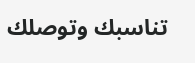تناسبك وتوصلك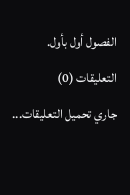الفصول أول بأول.
التعليقات (0)
جاري تحميل التعليقات...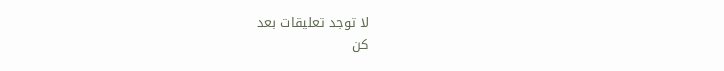لا توجد تعليقات بعد
كن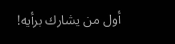أول من يشارك برأيه!